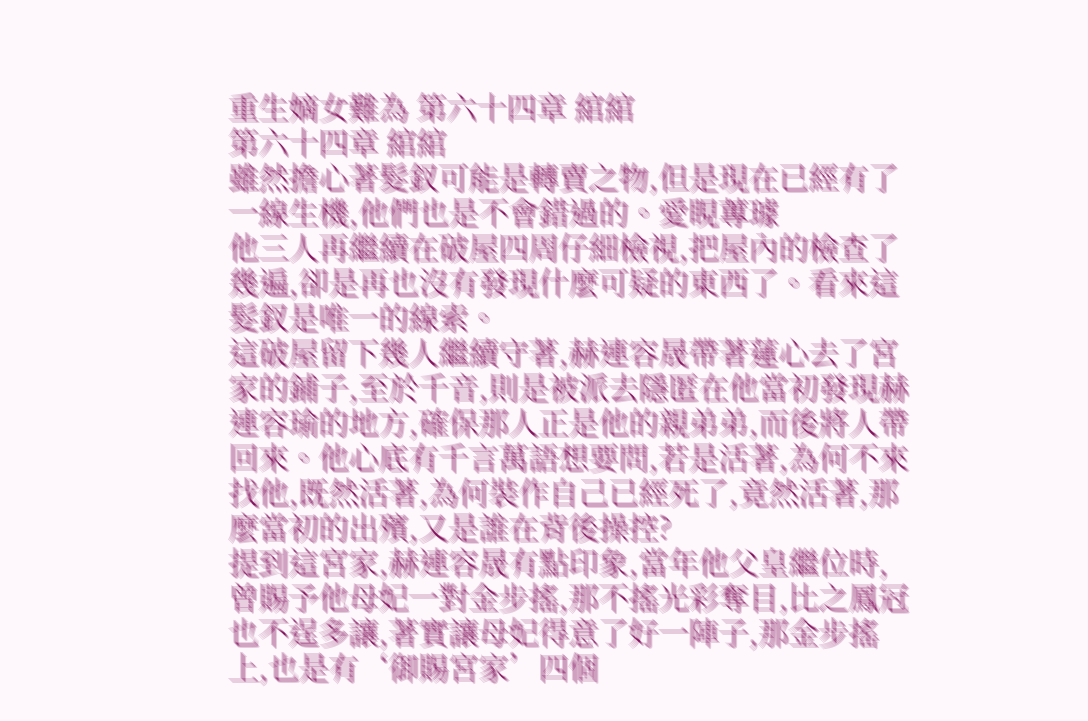重生嫡女難為 第六十四章 綰綰
第六十四章 綰綰
雖然擔心著髮釵可能是轉賣之物,但是現在已經有了一線生機,他們也是不會錯過的。愛睍蓴璩
他三人再繼續在破屋四周仔細檢視,把屋內的檢查了幾遍,卻是再也沒有發現什麼可疑的東西了。看來這髮釵是唯一的線索。
這破屋留下幾人繼續守著,赫連容晟帶著蓮心去了宮家的鋪子,至於千音,則是被派去隱匿在他當初發現赫連容瑜的地方,確保那人正是他的親弟弟,而後將人帶回來。他心底有千言萬語想要問,若是活著,為何不來找他,既然活著,為何裝作自己已經死了,竟然活著,那麼當初的出殯,又是誰在背後操控?
提到這宮家,赫連容晟有點印象,當年他父皇繼位時,曾賜予他母妃一對金步搖,那不搖光彩奪目,比之鳳冠也不逞多讓,著實讓母妃得意了好一陣子,那金步搖上,也是有‘御賜宮家’四個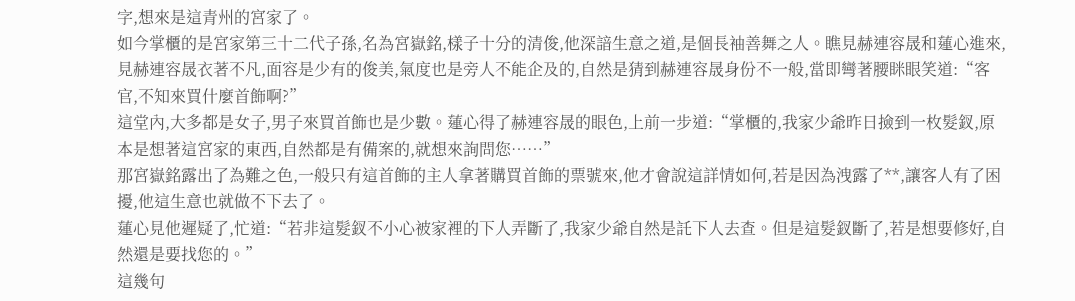字,想來是這青州的宮家了。
如今掌櫃的是宮家第三十二代子孫,名為宮嶽銘,樣子十分的清俊,他深諳生意之道,是個長袖善舞之人。瞧見赫連容晟和蓮心進來,見赫連容晟衣著不凡,面容是少有的俊美,氣度也是旁人不能企及的,自然是猜到赫連容晟身份不一般,當即彎著腰眯眼笑道:“客官,不知來買什麼首飾啊?”
這堂內,大多都是女子,男子來買首飾也是少數。蓮心得了赫連容晟的眼色,上前一步道:“掌櫃的,我家少爺昨日撿到一枚髮釵,原本是想著這宮家的東西,自然都是有備案的,就想來詢問您……”
那宮嶽銘露出了為難之色,一般只有這首飾的主人拿著購買首飾的票號來,他才會說這詳情如何,若是因為洩露了**,讓客人有了困擾,他這生意也就做不下去了。
蓮心見他遲疑了,忙道:“若非這髮釵不小心被家裡的下人弄斷了,我家少爺自然是託下人去查。但是這髮釵斷了,若是想要修好,自然還是要找您的。”
這幾句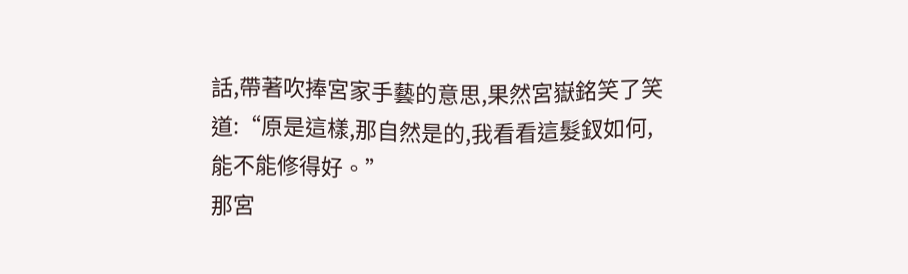話,帶著吹捧宮家手藝的意思,果然宮嶽銘笑了笑道:“原是這樣,那自然是的,我看看這髮釵如何,能不能修得好。”
那宮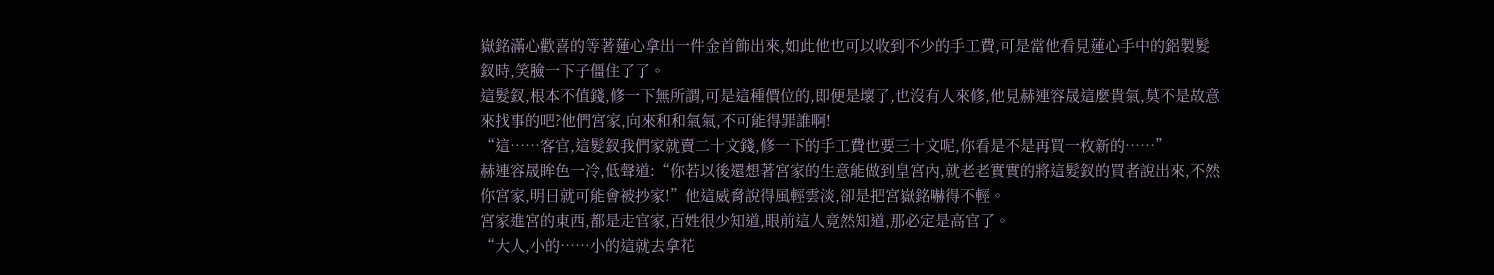嶽銘滿心歡喜的等著蓮心拿出一件金首飾出來,如此他也可以收到不少的手工費,可是當他看見蓮心手中的鋁製髮釵時,笑臉一下子僵住了了。
這髮釵,根本不值錢,修一下無所謂,可是這種價位的,即便是壞了,也沒有人來修,他見赫連容晟這麼貴氣,莫不是故意來找事的吧?他們宮家,向來和和氣氣,不可能得罪誰啊!
“這……客官,這髮釵我們家就賣二十文錢,修一下的手工費也要三十文呢,你看是不是再買一枚新的……”
赫連容晟眸色一冷,低聲道:“你若以後還想著宮家的生意能做到皇宮內,就老老實實的將這髮釵的買者說出來,不然你宮家,明日就可能會被抄家!”他這威脅說得風輕雲淡,卻是把宮嶽銘嚇得不輕。
宮家進宮的東西,都是走官家,百姓很少知道,眼前這人竟然知道,那必定是高官了。
“大人,小的……小的這就去拿花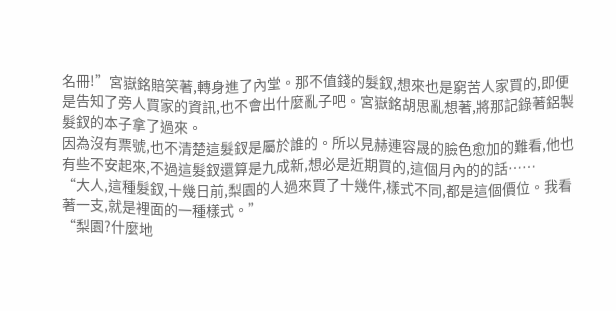名冊!”宮嶽銘賠笑著,轉身進了內堂。那不值錢的髮釵,想來也是窮苦人家買的,即便是告知了旁人買家的資訊,也不會出什麼亂子吧。宮嶽銘胡思亂想著,將那記錄著鋁製髮釵的本子拿了過來。
因為沒有票號,也不清楚這髮釵是屬於誰的。所以見赫連容晟的臉色愈加的難看,他也有些不安起來,不過這髮釵還算是九成新,想必是近期買的,這個月內的的話……
“大人,這種髮釵,十幾日前,梨園的人過來買了十幾件,樣式不同,都是這個價位。我看著一支,就是裡面的一種樣式。”
“梨園?什麼地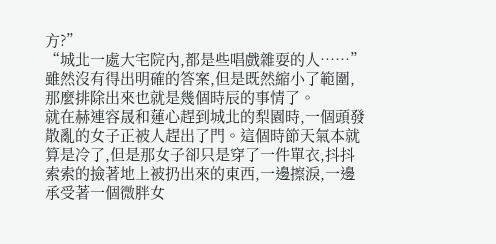方?”
“城北一處大宅院內,都是些唱戲雜耍的人……”
雖然沒有得出明確的答案,但是既然縮小了範圍,那麼排除出來也就是幾個時辰的事情了。
就在赫連容晟和蓮心趕到城北的梨園時,一個頭發散亂的女子正被人趕出了門。這個時節天氣本就算是冷了,但是那女子卻只是穿了一件單衣,抖抖索索的撿著地上被扔出來的東西,一邊擦淚,一邊承受著一個微胖女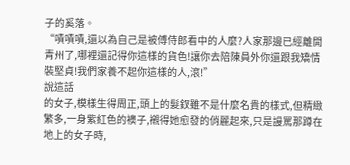子的奚落。
“嘖嘖嘖,還以為自己是被傅侍郎看中的人麼?人家那邊已經離開青州了,哪裡還記得你這樣的貨色!讓你去陪陳員外你還跟我矯情裝堅貞!我們家養不起你這樣的人,滾!”
說這話
的女子,模樣生得周正,頭上的髮釵雖不是什麼名貴的樣式,但精緻繁多,一身紫紅色的襖子,襯得她愈發的俏麗起來,只是謾罵那蹲在地上的女子時,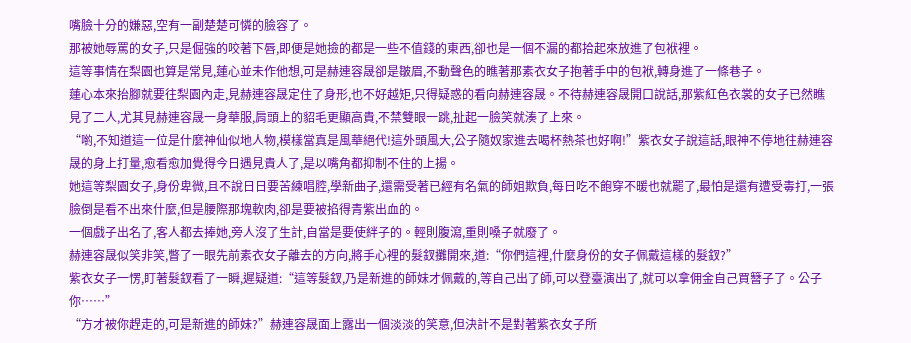嘴臉十分的嫌惡,空有一副楚楚可憐的臉容了。
那被她辱罵的女子,只是倔強的咬著下唇,即便是她撿的都是一些不值錢的東西,卻也是一個不漏的都拾起來放進了包袱裡。
這等事情在梨園也算是常見,蓮心並未作他想,可是赫連容晟卻是皺眉,不動聲色的瞧著那素衣女子抱著手中的包袱,轉身進了一條巷子。
蓮心本來抬腳就要往梨園內走,見赫連容晟定住了身形,也不好越矩,只得疑惑的看向赫連容晟。不待赫連容晟開口說話,那紫紅色衣裳的女子已然瞧見了二人,尤其見赫連容晟一身華服,肩頭上的貂毛更顯高貴,不禁雙眼一跳,扯起一臉笑就湊了上來。
“喲,不知道這一位是什麼神仙似地人物,模樣當真是風華絕代!這外頭風大,公子隨奴家進去喝杯熱茶也好啊!”紫衣女子說這話,眼神不停地往赫連容晟的身上打量,愈看愈加覺得今日遇見貴人了,是以嘴角都抑制不住的上揚。
她這等梨園女子,身份卑微,且不說日日要苦練唱腔,學新曲子,還需受著已經有名氣的師姐欺負,每日吃不飽穿不暖也就罷了,最怕是還有遭受毒打,一張臉倒是看不出來什麼,但是腰際那塊軟肉,卻是要被掐得青紫出血的。
一個戲子出名了,客人都去捧她,旁人沒了生計,自當是要使絆子的。輕則腹瀉,重則嗓子就廢了。
赫連容晟似笑非笑,瞥了一眼先前素衣女子離去的方向,將手心裡的髮釵攤開來,道:“你們這裡,什麼身份的女子佩戴這樣的髮釵?”
紫衣女子一愣,盯著髮釵看了一瞬,遲疑道:“這等髮釵,乃是新進的師妹才佩戴的,等自己出了師,可以登臺演出了,就可以拿佣金自己買簪子了。公子你……”
“方才被你趕走的,可是新進的師妹?”赫連容晟面上露出一個淡淡的笑意,但決計不是對著紫衣女子所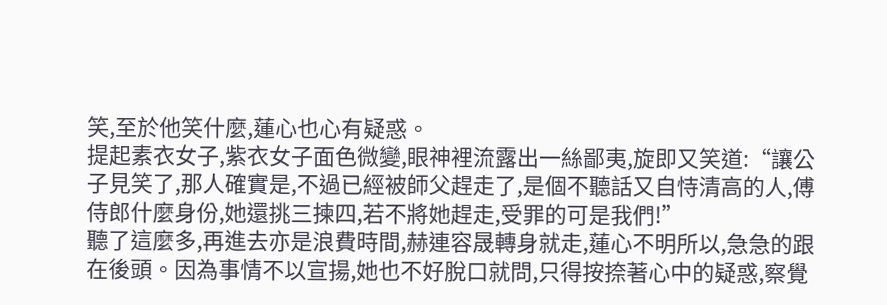笑,至於他笑什麼,蓮心也心有疑惑。
提起素衣女子,紫衣女子面色微變,眼神裡流露出一絲鄙夷,旋即又笑道:“讓公子見笑了,那人確實是,不過已經被師父趕走了,是個不聽話又自恃清高的人,傅侍郎什麼身份,她還挑三揀四,若不將她趕走,受罪的可是我們!”
聽了這麼多,再進去亦是浪費時間,赫連容晟轉身就走,蓮心不明所以,急急的跟在後頭。因為事情不以宣揚,她也不好脫口就問,只得按捺著心中的疑惑,察覺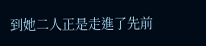到她二人正是走進了先前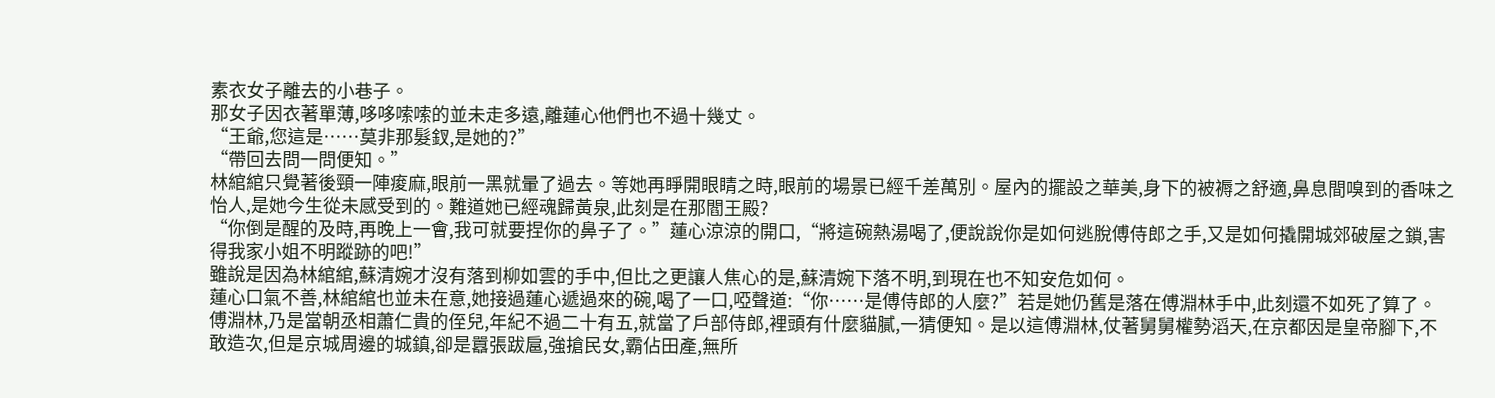素衣女子離去的小巷子。
那女子因衣著單薄,哆哆嗦嗦的並未走多遠,離蓮心他們也不過十幾丈。
“王爺,您這是……莫非那髮釵,是她的?”
“帶回去問一問便知。”
林綰綰只覺著後頸一陣痠麻,眼前一黑就暈了過去。等她再睜開眼睛之時,眼前的場景已經千差萬別。屋內的擺設之華美,身下的被褥之舒適,鼻息間嗅到的香味之怡人,是她今生從未感受到的。難道她已經魂歸黃泉,此刻是在那閻王殿?
“你倒是醒的及時,再晚上一會,我可就要捏你的鼻子了。”蓮心涼涼的開口,“將這碗熱湯喝了,便說說你是如何逃脫傅侍郎之手,又是如何撬開城郊破屋之鎖,害得我家小姐不明蹤跡的吧!”
雖說是因為林綰綰,蘇清婉才沒有落到柳如雲的手中,但比之更讓人焦心的是,蘇清婉下落不明,到現在也不知安危如何。
蓮心口氣不善,林綰綰也並未在意,她接過蓮心遞過來的碗,喝了一口,啞聲道:“你……是傅侍郎的人麼?”若是她仍舊是落在傅淵林手中,此刻還不如死了算了。
傅淵林,乃是當朝丞相蕭仁貴的侄兒,年紀不過二十有五,就當了戶部侍郎,裡頭有什麼貓膩,一猜便知。是以這傅淵林,仗著舅舅權勢滔天,在京都因是皇帝腳下,不敢造次,但是京城周邊的城鎮,卻是囂張跋扈,強搶民女,霸佔田產,無所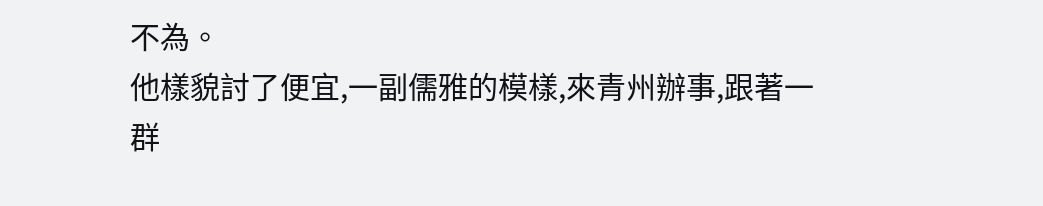不為。
他樣貌討了便宜,一副儒雅的模樣,來青州辦事,跟著一群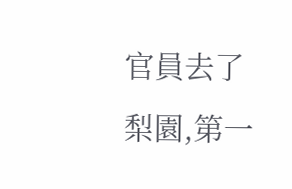官員去了梨園,第一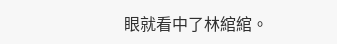眼就看中了林綰綰。